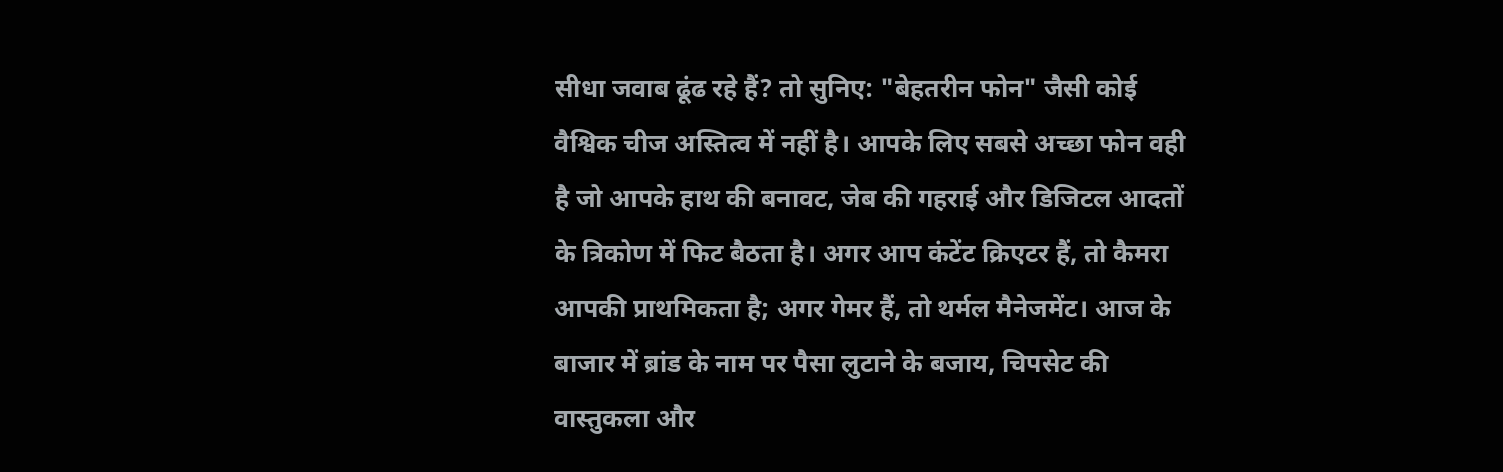सीधा जवाब ढूंढ रहे हैं? तो सुनिए: "बेहतरीन फोन" जैसी कोई वैश्विक चीज अस्तित्व में नहीं है। आपके लिए सबसे अच्छा फोन वही है जो आपके हाथ की बनावट, जेब की गहराई और डिजिटल आदतों के त्रिकोण में फिट बैठता है। अगर आप कंटेंट क्रिएटर हैं, तो कैमरा आपकी प्राथमिकता है; अगर गेमर हैं, तो थर्मल मैनेजमेंट। आज के बाजार में ब्रांड के नाम पर पैसा लुटाने के बजाय, चिपसेट की वास्तुकला और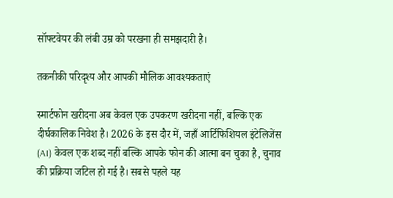सॉफ्टवेयर की लंबी उम्र को परखना ही समझदारी है।

तकनीकी परिदृश्य और आपकी मौलिक आवश्यकताएं

स्मार्टफोन खरीदना अब केवल एक उपकरण खरीदना नहीं, बल्कि एक दीर्घकालिक निवेश है। 2026 के इस दौर में, जहाँ आर्टिफिशियल इंटेलिजेंस (AI) केवल एक शब्द नहीं बल्कि आपके फोन की आत्मा बन चुका है, चुनाव की प्रक्रिया जटिल हो गई है। सबसे पहले यह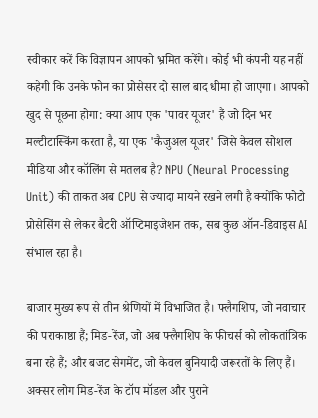स्वीकार करें कि विज्ञापन आपको भ्रमित करेंगे। कोई भी कंपनी यह नहीं कहेगी कि उनके फोन का प्रोसेसर दो साल बाद धीमा हो जाएगा। आपको खुद से पूछना होगा: क्या आप एक 'पावर यूजर' हैं जो दिन भर मल्टीटास्किंग करता है, या एक 'कैजुअल यूजर' जिसे केवल सोशल मीडिया और कॉलिंग से मतलब है? NPU (Neural Processing Unit) की ताकत अब CPU से ज्यादा मायने रखने लगी है क्योंकि फोटो प्रोसेसिंग से लेकर बैटरी ऑप्टिमाइजेशन तक, सब कुछ ऑन-डिवाइस AI संभाल रहा है।

बाजार मुख्य रूप से तीन श्रेणियों में विभाजित है। फ्लैगशिप, जो नवाचार की पराकाष्ठा हैं; मिड-रेंज, जो अब फ्लैगशिप के फीचर्स को लोकतांत्रिक बना रहे हैं; और बजट सेगमेंट, जो केवल बुनियादी जरूरतों के लिए हैं। अक्सर लोग मिड-रेंज के टॉप मॉडल और पुराने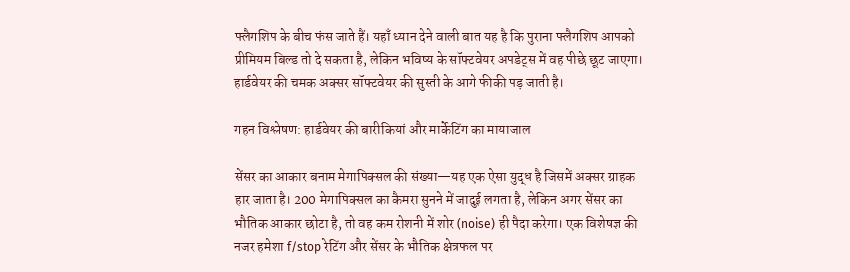फ्लैगशिप के बीच फंस जाते हैं। यहाँ ध्यान देने वाली बात यह है कि पुराना फ्लैगशिप आपको प्रीमियम बिल्ड तो दे सकता है, लेकिन भविष्य के सॉफ्टवेयर अपडेट्स में वह पीछे छूट जाएगा। हार्डवेयर की चमक अक्सर सॉफ्टवेयर की सुस्ती के आगे फीकी पड़ जाती है।

गहन विश्लेषण: हार्डवेयर की बारीकियां और मार्केटिंग का मायाजाल

सेंसर का आकार बनाम मेगापिक्सल की संख्या—यह एक ऐसा युद्ध है जिसमें अक्सर ग्राहक हार जाता है। 200 मेगापिक्सल का कैमरा सुनने में जादुई लगता है, लेकिन अगर सेंसर का भौतिक आकार छोटा है, तो वह कम रोशनी में शोर (noise) ही पैदा करेगा। एक विशेषज्ञ की नजर हमेशा f/stop रेटिंग और सेंसर के भौतिक क्षेत्रफल पर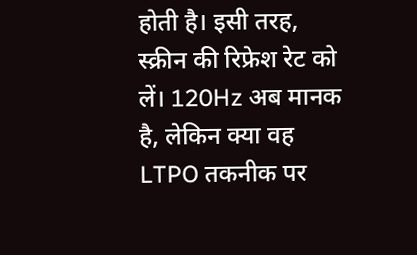होती है। इसी तरह, स्क्रीन की रिफ्रेश रेट को लें। 120Hz अब मानक है, लेकिन क्या वह LTPO तकनीक पर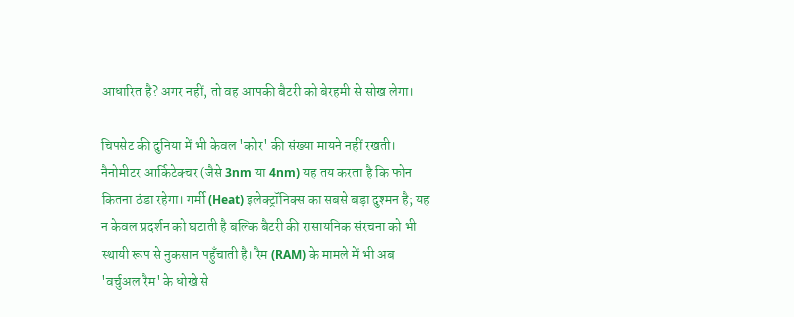आधारित है? अगर नहीं, तो वह आपकी बैटरी को बेरहमी से सोख लेगा।

चिपसेट की दुनिया में भी केवल 'कोर' की संख्या मायने नहीं रखती। नैनोमीटर आर्किटेक्चर (जैसे 3nm या 4nm) यह तय करता है कि फोन कितना ठंडा रहेगा। गर्मी (Heat) इलेक्ट्रॉनिक्स का सबसे बड़ा दुश्मन है; यह न केवल प्रदर्शन को घटाती है बल्कि बैटरी की रासायनिक संरचना को भी स्थायी रूप से नुकसान पहुँचाती है। रैम (RAM) के मामले में भी अब 'वर्चुअल रैम' के धोखे से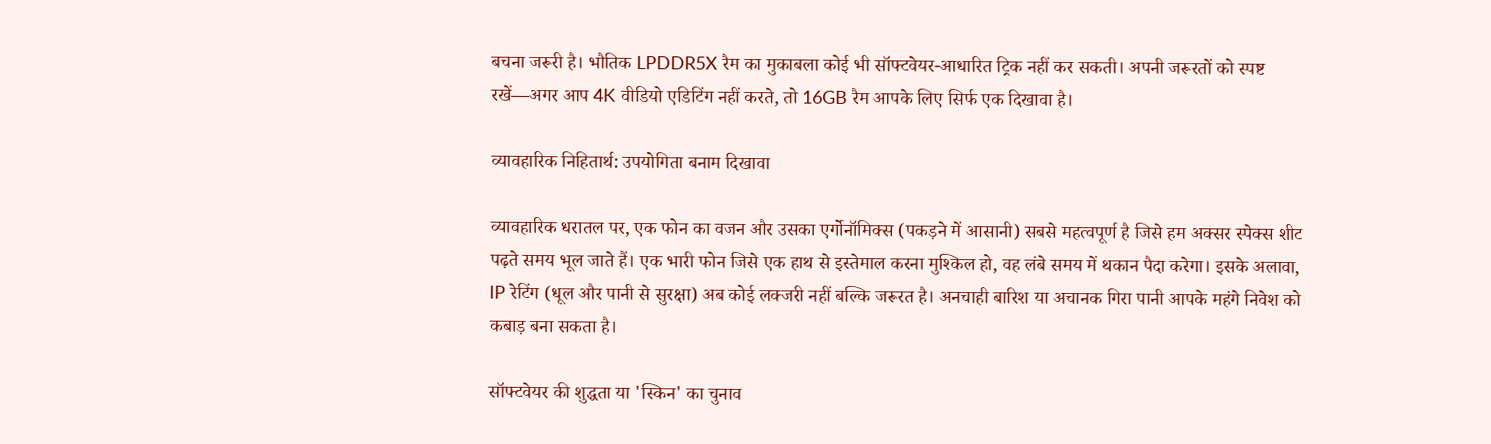बचना जरूरी है। भौतिक LPDDR5X रैम का मुकाबला कोई भी सॉफ्टवेयर-आधारित ट्रिक नहीं कर सकती। अपनी जरूरतों को स्पष्ट रखें—अगर आप 4K वीडियो एडिटिंग नहीं करते, तो 16GB रैम आपके लिए सिर्फ एक दिखावा है।

व्यावहारिक निहितार्थ: उपयोगिता बनाम दिखावा

व्यावहारिक धरातल पर, एक फोन का वजन और उसका एर्गोनॉमिक्स (पकड़ने में आसानी) सबसे महत्वपूर्ण है जिसे हम अक्सर स्पेक्स शीट पढ़ते समय भूल जाते हैं। एक भारी फोन जिसे एक हाथ से इस्तेमाल करना मुश्किल हो, वह लंबे समय में थकान पैदा करेगा। इसके अलावा, IP रेटिंग (धूल और पानी से सुरक्षा) अब कोई लक्जरी नहीं बल्कि जरूरत है। अनचाही बारिश या अचानक गिरा पानी आपके महंगे निवेश को कबाड़ बना सकता है।

सॉफ्टवेयर की शुद्धता या 'स्किन' का चुनाव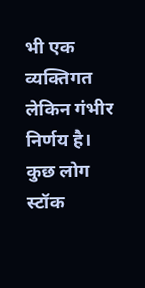भी एक व्यक्तिगत लेकिन गंभीर निर्णय है। कुछ लोग स्टॉक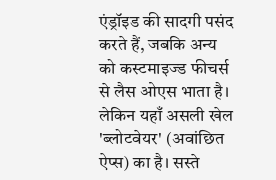एंड्रॉइड की सादगी पसंद करते हैं, जबकि अन्य को कस्टमाइज्ड फीचर्स से लैस ओएस भाता है। लेकिन यहाँ असली खेल 'ब्लोटवेयर' (अवांछित ऐप्स) का है। सस्ते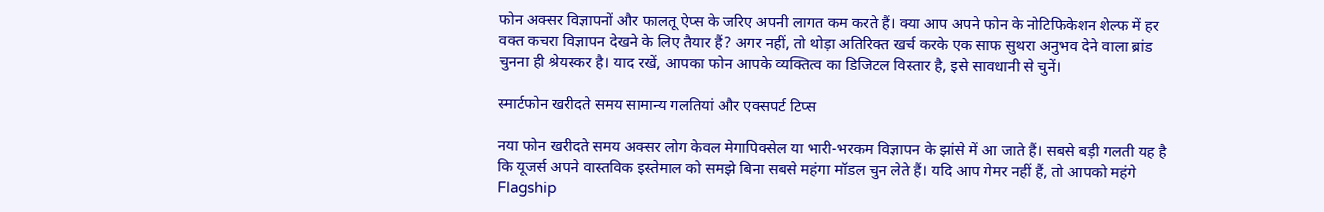फोन अक्सर विज्ञापनों और फालतू ऐप्स के जरिए अपनी लागत कम करते हैं। क्या आप अपने फोन के नोटिफिकेशन शेल्फ में हर वक्त कचरा विज्ञापन देखने के लिए तैयार हैं? अगर नहीं, तो थोड़ा अतिरिक्त खर्च करके एक साफ सुथरा अनुभव देने वाला ब्रांड चुनना ही श्रेयस्कर है। याद रखें, आपका फोन आपके व्यक्तित्व का डिजिटल विस्तार है, इसे सावधानी से चुनें।

स्मार्टफोन खरीदते समय सामान्य गलतियां और एक्सपर्ट टिप्स

नया फोन खरीदते समय अक्सर लोग केवल मेगापिक्सेल या भारी-भरकम विज्ञापन के झांसे में आ जाते हैं। सबसे बड़ी गलती यह है कि यूजर्स अपने वास्तविक इस्तेमाल को समझे बिना सबसे महंगा मॉडल चुन लेते हैं। यदि आप गेमर नहीं हैं, तो आपको महंगे Flagship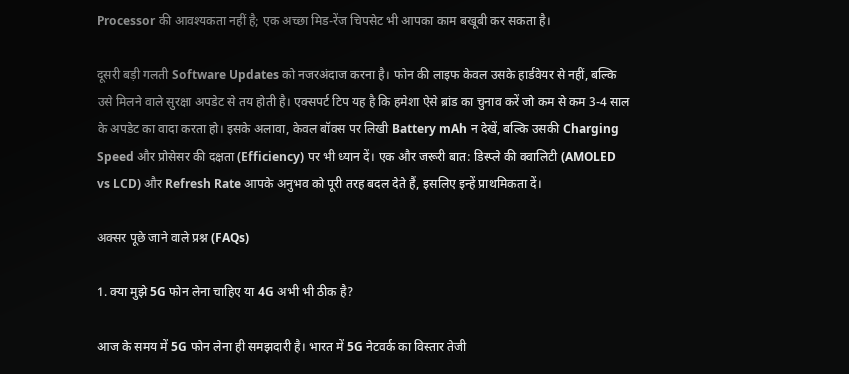Processor की आवश्यकता नहीं है; एक अच्छा मिड-रेंज चिपसेट भी आपका काम बखूबी कर सकता है।

दूसरी बड़ी गलती Software Updates को नजरअंदाज करना है। फोन की लाइफ केवल उसके हार्डवेयर से नहीं, बल्कि उसे मिलने वाले सुरक्षा अपडेट से तय होती है। एक्सपर्ट टिप यह है कि हमेशा ऐसे ब्रांड का चुनाव करें जो कम से कम 3-4 साल के अपडेट का वादा करता हो। इसके अलावा, केवल बॉक्स पर लिखी Battery mAh न देखें, बल्कि उसकी Charging Speed और प्रोसेसर की दक्षता (Efficiency) पर भी ध्यान दें। एक और जरूरी बात: डिस्प्ले की क्वालिटी (AMOLED vs LCD) और Refresh Rate आपके अनुभव को पूरी तरह बदल देते हैं, इसलिए इन्हें प्राथमिकता दें।

अक्सर पूछे जाने वाले प्रश्न (FAQs)

1. क्या मुझे 5G फोन लेना चाहिए या 4G अभी भी ठीक है?

आज के समय में 5G फोन लेना ही समझदारी है। भारत में 5G नेटवर्क का विस्तार तेजी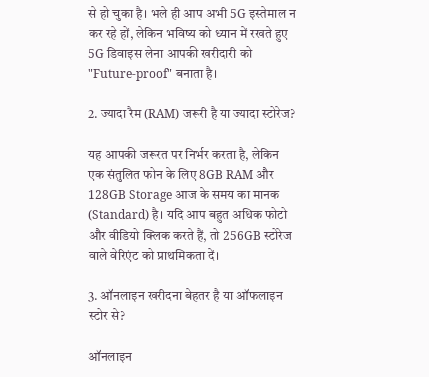से हो चुका है। भले ही आप अभी 5G इस्तेमाल न कर रहे हों, लेकिन भविष्य को ध्यान में रखते हुए 5G डिवाइस लेना आपकी खरीदारी को "Future-proof" बनाता है।

2. ज्यादा रैम (RAM) जरूरी है या ज्यादा स्टोरेज?

यह आपकी जरूरत पर निर्भर करता है, लेकिन एक संतुलित फोन के लिए 8GB RAM और 128GB Storage आज के समय का मानक (Standard) है। यदि आप बहुत अधिक फोटो और वीडियो क्लिक करते हैं, तो 256GB स्टोरेज वाले वेरिएंट को प्राथमिकता दें।

3. ऑनलाइन खरीदना बेहतर है या ऑफलाइन स्टोर से?

ऑनलाइन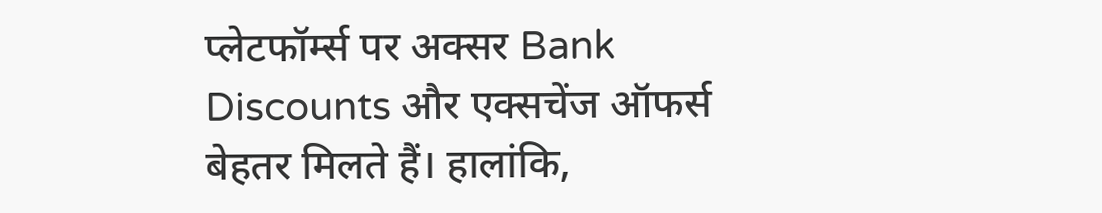प्लेटफॉर्म्स पर अक्सर Bank Discounts और एक्सचेंज ऑफर्स बेहतर मिलते हैं। हालांकि,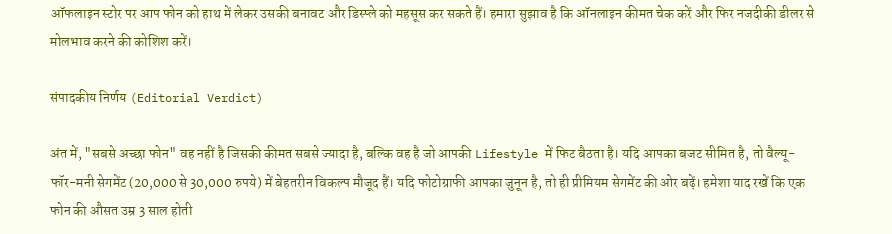ऑफलाइन स्टोर पर आप फोन को हाथ में लेकर उसकी बनावट और डिस्प्ले को महसूस कर सकते हैं। हमारा सुझाव है कि ऑनलाइन कीमत चेक करें और फिर नजदीकी डीलर से मोलभाव करने की कोशिश करें।

संपादकीय निर्णय (Editorial Verdict)

अंत में, "सबसे अच्छा फोन" वह नहीं है जिसकी कीमत सबसे ज्यादा है, बल्कि वह है जो आपकी Lifestyle में फिट बैठता है। यदि आपका बजट सीमित है, तो वैल्यू-फॉर-मनी सेगमेंट (20,000 से 30,000 रुपये) में बेहतरीन विकल्प मौजूद हैं। यदि फोटोग्राफी आपका जुनून है, तो ही प्रीमियम सेगमेंट की ओर बढ़ें। हमेशा याद रखें कि एक फोन की औसत उम्र 3 साल होती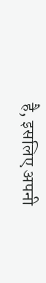है, इसलिए अपनी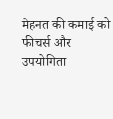मेहनत की कमाई को फीचर्स और उपयोगिता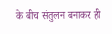के बीच संतुलन बनाकर ही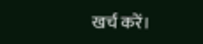खर्च करें।